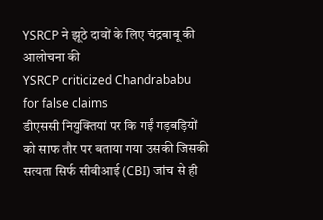YSRCP ने झूठे दावों के लिए चंद्रबाबू की आलोचना की
YSRCP criticized Chandrababu for false claims
डीएससी नियुक्तियां पर कि गईं गड़बड़ियों को साफ तौर पर बताया गया उसकी जिसकी सत्यता सिर्फ सीबीआई (CBI) जांच से ही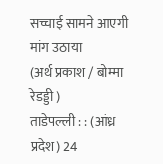सच्चाई सामने आएगी मांग उठाया
(अर्थ प्रकाश / बोम्मा रेडड्डी )
ताडेपल्ली : : (आंध्र प्रदेश) 24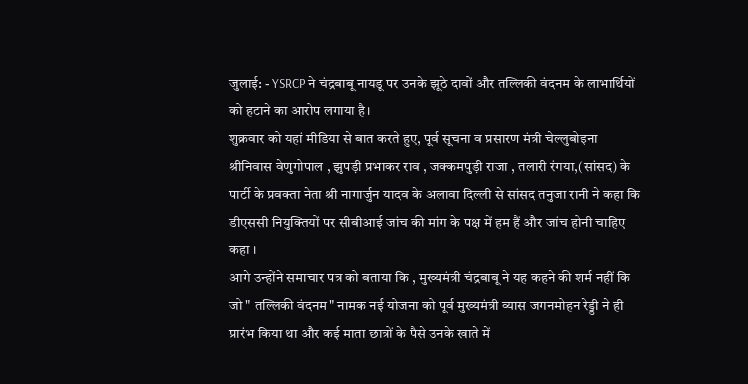जुलाई: - YSRCP ने चंद्रबाबू नायडू पर उनके झूठे दावों और तल्लिकी वंदनम के लाभार्थियों को हटाने का आरोप लगाया है।
शुक्रवार को यहां मीडिया से बात करते हुए, पूर्व सूचना व प्रसारण मंत्री चेल्लुबोइना श्रीनिवास वेणुगोपाल , झुपड़ी प्रभाकर राव , जक्कमपुड़ी राजा , तलारी रंगया,(सांसद) के पार्टी के प्रवक्ता नेता श्री नागार्जुन यादव के अलावा दिल्ली से सांसद तनुजा रानी ने कहा कि डीएससी नियुक्तियों पर सीबीआई जांच की मांग के पक्ष में हम हैं और जांच होनी चाहिए कहा ।
आगे उन्होंने समाचार पत्र को बताया कि , मुख्यमंत्री चंद्रबाबू ने यह कहने की शर्म नहीं कि जो " तल्लिकी वंदनम" नामक नई योजना को पूर्व मुख्यमंत्री व्यास जगनमोहन रेड्डी ने ही प्रारंभ किया था और कई माता छात्रों के पैसे उनके खाते में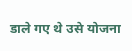डाले गए थे उसे योजना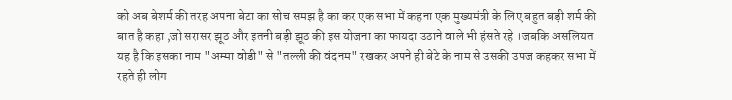को अब बेशर्म की तरह अपना बेटा का सोच समझ है का कर एक सभा में कहना एक मुख्यमंत्री के लिए बहुत बड़ी शर्म की बात है कहा ,जो सरासर झूठ और इतनी बड़ी झूठ की इस योजना का फायदा उठाने वाले भी हंसते रहे ।जबकि असलियत यह है कि इसका नाम "अम्मा वोडी" से "तल्ली की वंदनम" रखकर अपने ही बेटे के नाम से उसकी उपज कहकर सभा में रहते ही लोग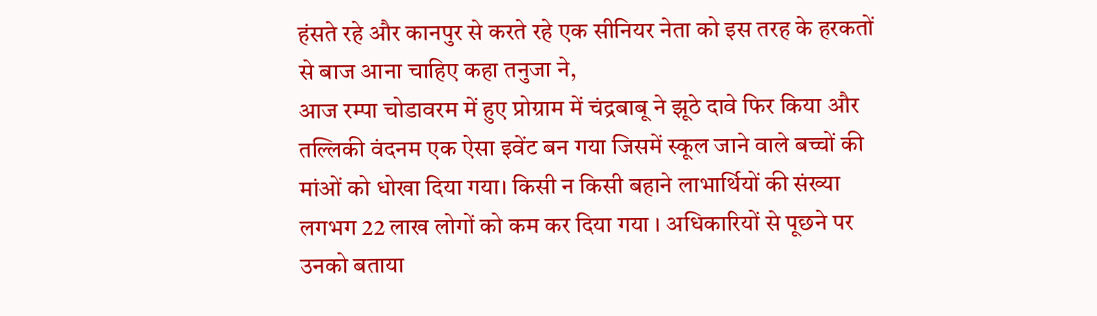हंसते रहे और कानपुर से करते रहे एक सीनियर नेता को इस तरह के हरकतों से बाज आना चाहिए कहा तनुजा ने,
आज रम्पा चोडावरम में हुए प्रोग्राम में चंद्रबाबू ने झूठे दावे फिर किया और तल्लिकी वंदनम एक ऐसा इवेंट बन गया जिसमें स्कूल जाने वाले बच्चों की मांओं को धोखा दिया गया। किसी न किसी बहाने लाभार्थियों की संख्या लगभग 22 लाख लोगों को कम कर दिया गया । अधिकारियों से पूछने पर उनको बताया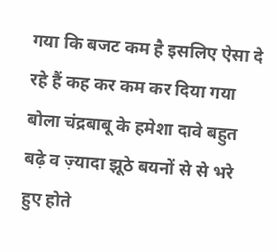गया कि बजट कम है इसलिए ऐसा दे रहे हैं कह कर कम कर दिया गया बोला चंद्रबाबू के हमेशा दावे बहुत बढ़े व ज़्यादा झूठे बयनों से से भरे हुए होते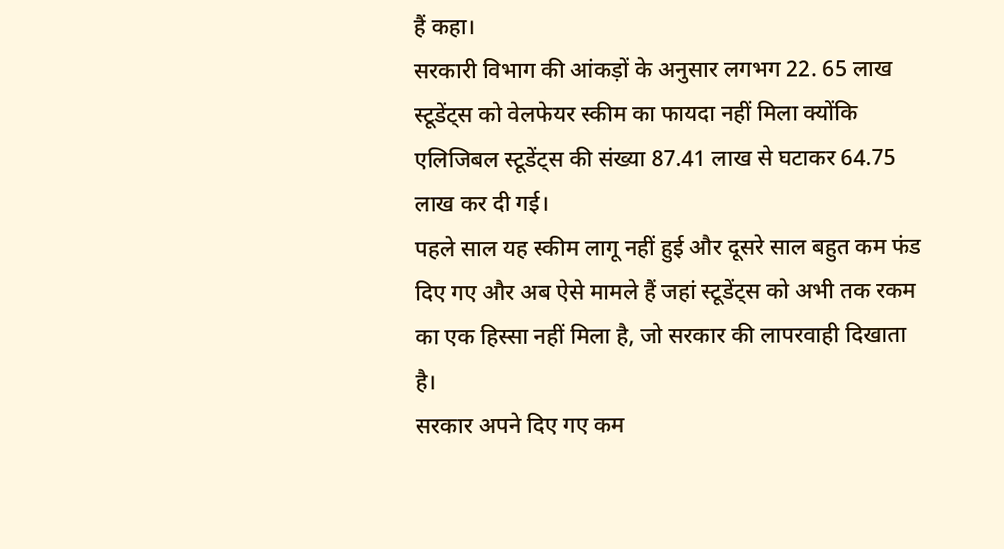हैं कहा।
सरकारी विभाग की आंकड़ों के अनुसार लगभग 22. 65 लाख स्टूडेंट्स को वेलफेयर स्कीम का फायदा नहीं मिला क्योंकि एलिजिबल स्टूडेंट्स की संख्या 87.41 लाख से घटाकर 64.75 लाख कर दी गई।
पहले साल यह स्कीम लागू नहीं हुई और दूसरे साल बहुत कम फंड दिए गए और अब ऐसे मामले हैं जहां स्टूडेंट्स को अभी तक रकम का एक हिस्सा नहीं मिला है, जो सरकार की लापरवाही दिखाता है।
सरकार अपने दिए गए कम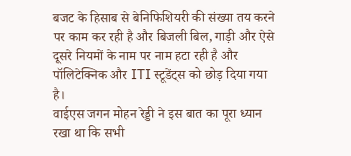बजट के हिसाब से बेनिफिशियरी की संख्या तय करने पर काम कर रही है और बिजली बिल, गाड़ी और ऐसे दूसरे नियमों के नाम पर नाम हटा रही है और पॉलिटेक्निक और ITI स्टूडेंट्स को छोड़ दिया गया है।
वाईएस जगन मोहन रेड्डी ने इस बात का पूरा ध्यान रखा था कि सभी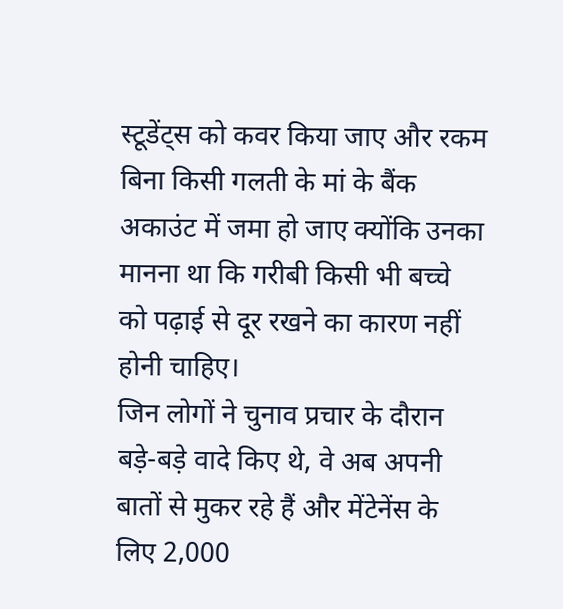स्टूडेंट्स को कवर किया जाए और रकम बिना किसी गलती के मां के बैंक अकाउंट में जमा हो जाए क्योंकि उनका मानना था कि गरीबी किसी भी बच्चे को पढ़ाई से दूर रखने का कारण नहीं होनी चाहिए।
जिन लोगों ने चुनाव प्रचार के दौरान बड़े-बड़े वादे किए थे, वे अब अपनी बातों से मुकर रहे हैं और मेंटेनेंस के लिए 2,000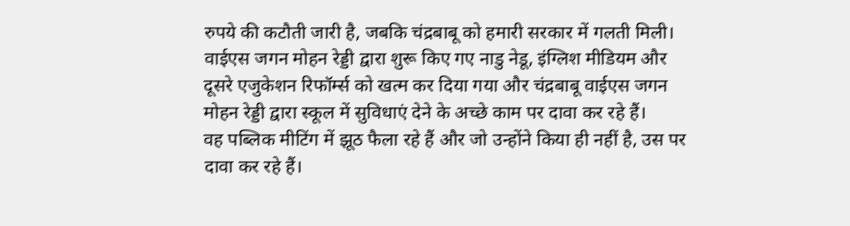रुपये की कटौती जारी है, जबकि चंद्रबाबू को हमारी सरकार में गलती मिली। वाईएस जगन मोहन रेड्डी द्वारा शुरू किए गए नाडु नेडू, इंग्लिश मीडियम और दूसरे एजुकेशन रिफॉर्म्स को खत्म कर दिया गया और चंद्रबाबू वाईएस जगन मोहन रेड्डी द्वारा स्कूल में सुविधाएं देने के अच्छे काम पर दावा कर रहे हैं।
वह पब्लिक मीटिंग में झूठ फैला रहे हैं और जो उन्होंने किया ही नहीं है, उस पर दावा कर रहे हैं।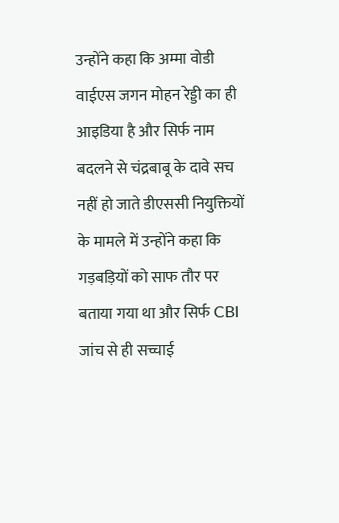उन्होंने कहा कि अम्मा वोडी वाईएस जगन मोहन रेड्डी का ही आइडिया है और सिर्फ नाम बदलने से चंद्रबाबू के दावे सच नहीं हो जाते डीएससी नियुक्तियों के मामले में उन्होंने कहा कि गड़बड़ियों को साफ तौर पर बताया गया था और सिर्फ CBI जांच से ही सच्चाई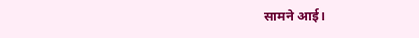सामने आई।